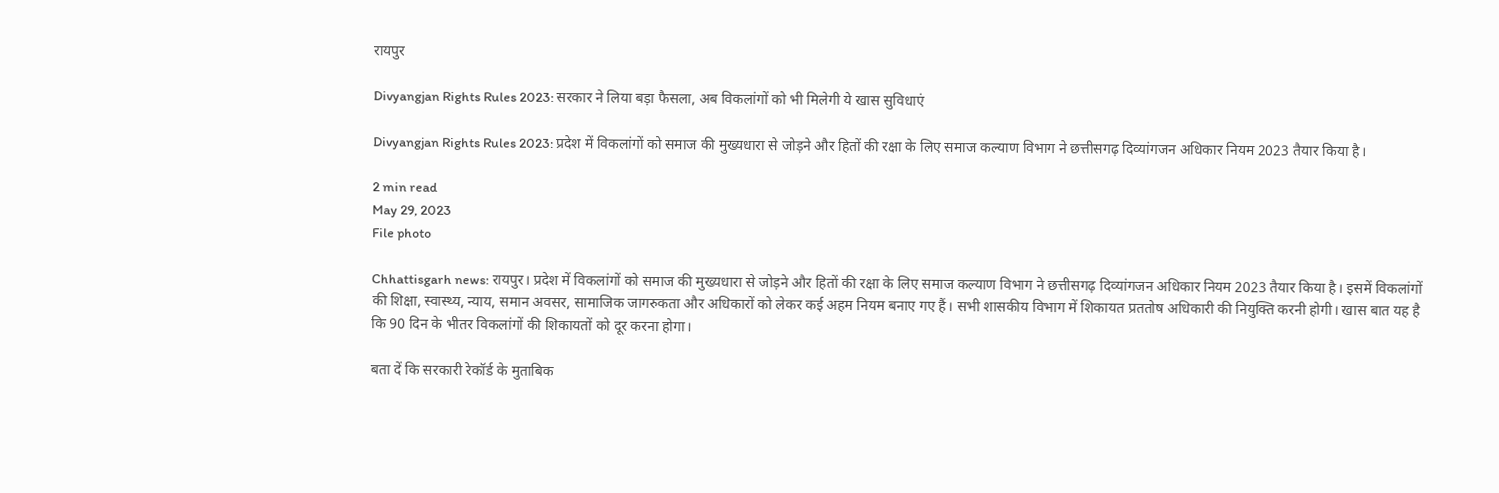रायपुर

Divyangjan Rights Rules 2023: सरकार ने लिया बड़ा फैसला, अब विकलांगों को भी मिलेगी ये खास सुविधाएं

Divyangjan Rights Rules 2023: प्रदेश में विकलांगों को समाज की मुख्यधारा से जोड़ने और हितों की रक्षा के लिए समाज कल्याण विभाग ने छत्तीसगढ़ दिव्यांगजन अधिकार नियम 2023 तैयार किया है।

2 min read
May 29, 2023
File photo

Chhattisgarh news: रायपुर। प्रदेश में विकलांगों को समाज की मुख्यधारा से जोड़ने और हितों की रक्षा के लिए समाज कल्याण विभाग ने छत्तीसगढ़ दिव्यांगजन अधिकार नियम 2023 तैयार किया है। इसमें विकलांगों की शिक्षा, स्वास्थ्य, न्याय, समान अवसर, सामाजिक जागरुकता और अधिकारों को लेकर कई अहम नियम बनाए गए हैं। सभी शासकीय विभाग में शिकायत प्रततोष अधिकारी की नियुक्ति करनी होगी। खास बात यह है कि 90 दिन के भीतर विकलांगों की शिकायतों को दूर करना होगा।

बता दें कि सरकारी रेकॉर्ड के मुताबिक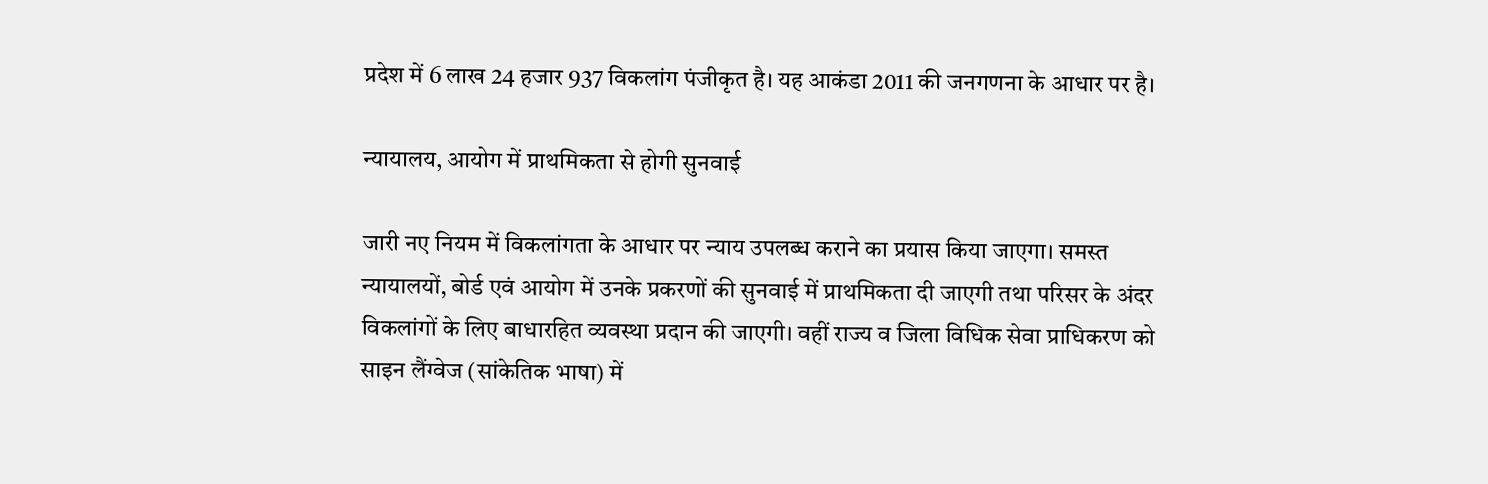प्रदेश में 6 लाख 24 हजार 937 विकलांग पंजीकृत है। यह आकंडा 2011 की जनगणना के आधार पर है।

न्यायालय, आयोग में प्राथमिकता से होगी सुनवाई

जारी नए नियम में विकलांगता के आधार पर न्याय उपलब्ध कराने का प्रयास किया जाएगा। समस्त न्यायालयों, बोर्ड एवं आयोग में उनके प्रकरणों की सुनवाई में प्राथमिकता दी जाएगी तथा परिसर के अंदर विकलांगों के लिए बाधारहित व्यवस्था प्रदान की जाएगी। वहीं राज्य व जिला विधिक सेवा प्राधिकरण को साइन लैंग्वेज (सांकेतिक भाषा) में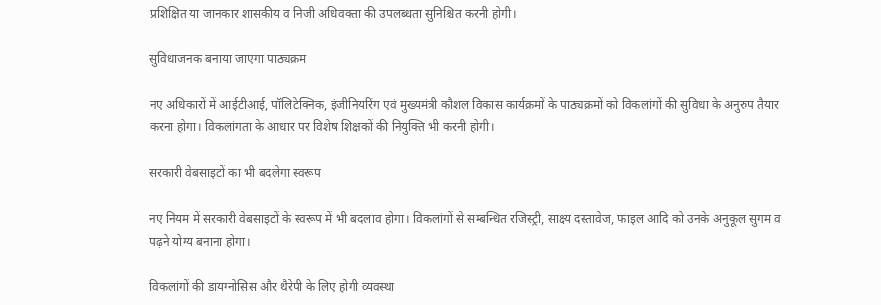प्रशिक्षित या जानकार शासकीय व निजी अधिवक्ता की उपलब्धता सुनिश्चित करनी होगी।

सुविधाजनक बनाया जाएगा पाठ्यक्रम

नए अधिकारों में आईटीआई, पॉलिटेक्निक, इंजीनियरिंग एवं मुख्यमंत्री कौशल विकास कार्यक्रमों के पाठ्यक्रमों को विकलांगों की सुविधा के अनुरुप तैयार करना होगा। विकलांगता के आधार पर विशेष शिक्षकों की नियुक्ति भी करनी होगी।

सरकारी वेबसाइटों का भी बदलेगा स्वरूप

नए नियम में सरकारी वेबसाइटों के स्वरूप में भी बदलाव होगा। विकलांगों से सम्बन्धित रजिस्ट्री, साक्ष्य दस्तावेज, फाइल आदि को उनके अनुकूल सुगम व पढ़ने योग्य बनाना होगा।

विकलांगों की डायग्नोसिस और थैरेपी के लिए होगी व्यवस्था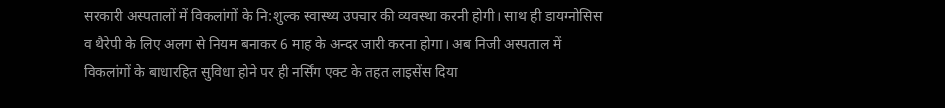सरकारी अस्पतालों में विकलांगों के नि:शुल्क स्वास्थ्य उपचार की व्यवस्था करनी होगी। साथ ही डायग्नोसिस व थैरेपी के लिए अलग से नियम बनाकर 6 माह के अन्दर जारी करना होगा। अब निजी अस्पताल में विकलांगों के बाधारहित सुविधा होने पर ही नर्सिंग एक्ट के तहत लाइसेंस दिया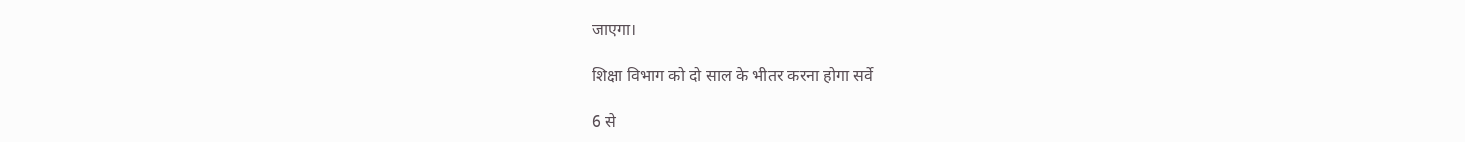जाएगा।

शिक्षा विभाग को दो साल के भीतर करना होगा सर्वे

6 से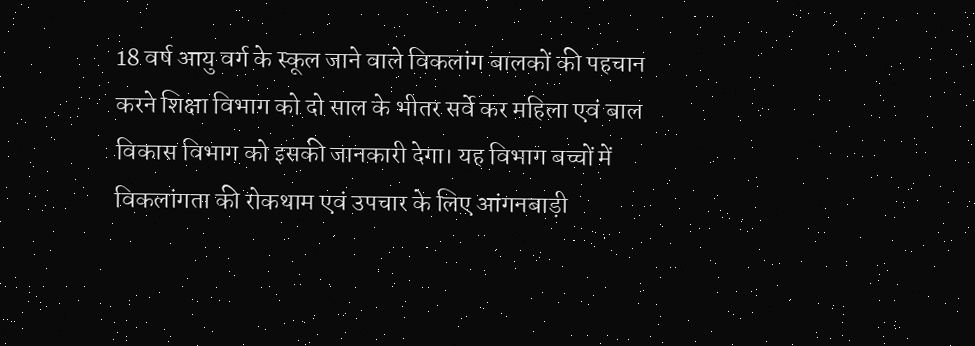18 वर्ष आयु वर्ग के स्कूल जाने वाले विकलांग बालकों की पहचान करने शिक्षा विभाग को दो साल के भीतर सर्वे कर महिला एवं बाल विकास विभाग को इसकी जानकारी देगा। यह विभाग बच्चों में विकलांगता की रोकथाम एवं उपचार के लिए आंगनबाड़ी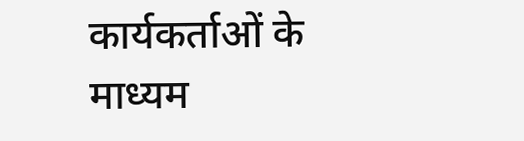कार्यकर्ताओं के माध्यम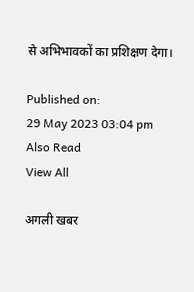से अभिभावकों का प्रशिक्षण देगा।

Published on:
29 May 2023 03:04 pm
Also Read
View All

अगली खबर